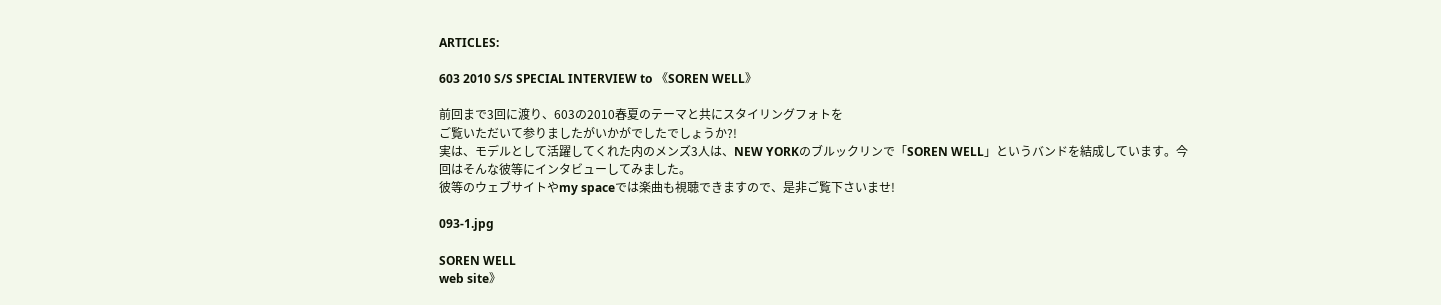ARTICLES:

603 2010 S/S SPECIAL INTERVIEW to 《SOREN WELL》

前回まで3回に渡り、603の2010春夏のテーマと共にスタイリングフォトを
ご覧いただいて参りましたがいかがでしたでしょうか?!
実は、モデルとして活躍してくれた内のメンズ3人は、NEW YORKのブルックリンで「SOREN WELL」というバンドを結成しています。今回はそんな彼等にインタビューしてみました。
彼等のウェブサイトやmy spaceでは楽曲も視聴できますので、是非ご覧下さいませ!

093-1.jpg

SOREN WELL
web site》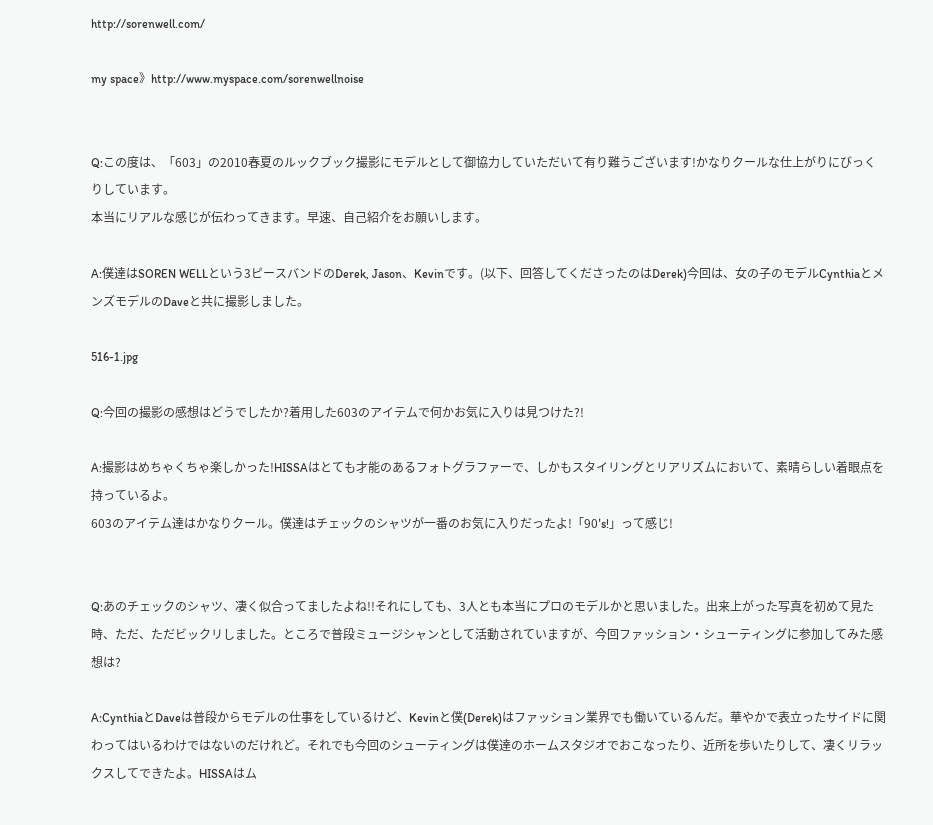http://sorenwell.com/

my space》http://www.myspace.com/sorenwellnoise


Q:この度は、「603」の2010春夏のルックブック撮影にモデルとして御協力していただいて有り難うございます!かなりクールな仕上がりにびっくりしています。
本当にリアルな感じが伝わってきます。早速、自己紹介をお願いします。

A:僕達はSOREN WELLという3ピースバンドのDerek, Jason、Kevinです。(以下、回答してくださったのはDerek)今回は、女の子のモデルCynthiaとメンズモデルのDaveと共に撮影しました。

516-1.jpg

Q:今回の撮影の感想はどうでしたか?着用した603のアイテムで何かお気に入りは見つけた?!

A:撮影はめちゃくちゃ楽しかった!HISSAはとても才能のあるフォトグラファーで、しかもスタイリングとリアリズムにおいて、素晴らしい着眼点を持っているよ。
603のアイテム達はかなりクール。僕達はチェックのシャツが一番のお気に入りだったよ!「90's!」って感じ!


Q:あのチェックのシャツ、凄く似合ってましたよね!!それにしても、3人とも本当にプロのモデルかと思いました。出来上がった写真を初めて見た時、ただ、ただビックリしました。ところで普段ミュージシャンとして活動されていますが、今回ファッション・シューティングに参加してみた感想は?

A:CynthiaとDaveは普段からモデルの仕事をしているけど、Kevinと僕(Derek)はファッション業界でも働いているんだ。華やかで表立ったサイドに関わってはいるわけではないのだけれど。それでも今回のシューティングは僕達のホームスタジオでおこなったり、近所を歩いたりして、凄くリラックスしてできたよ。HISSAはム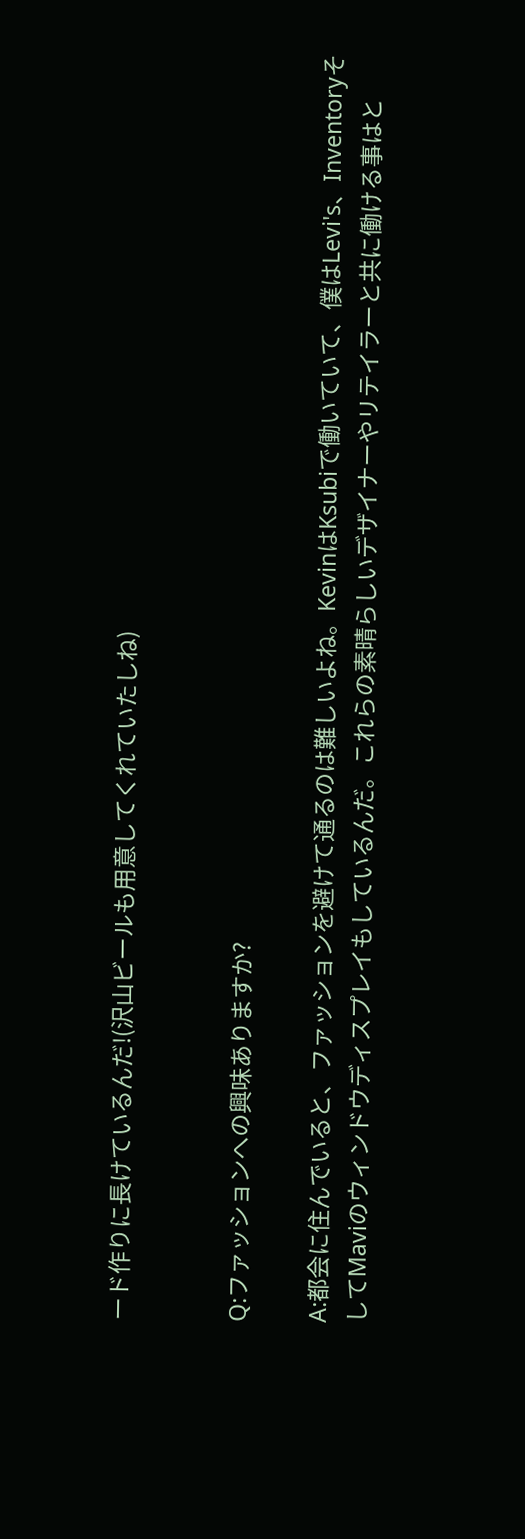ード作りに長けているんだ!(沢山ビールも用意してくれていたしね)


Q:ファッションへの興味ありますか?

A:都会に住んでいると、ファッションを避けて通るのは難しいよね。KevinはKsubiで働いていて、僕はLevi's、InventoryそしてMaviのウィンドウディスプレイもしているんだ。これらの素晴らしいデザイナーやリテイラーと共に働ける事はと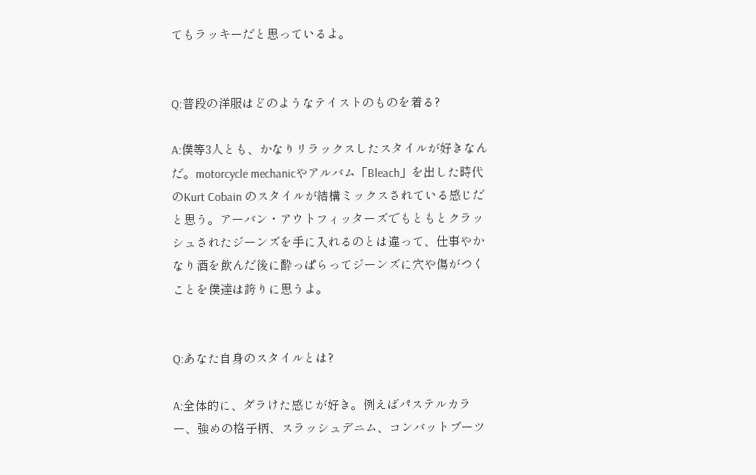てもラッキーだと思っているよ。


Q:普段の洋服はどのようなテイストのものを着る?

A:僕等3人とも、かなりリラックスしたスタイルが好きなんだ。motorcycle mechanicやアルバム「Bleach」を出した時代のKurt Cobain のスタイルが結構ミックスされている感じだと思う。アーバン・アウトフィッターズでもともとクラッシュされたジーンズを手に入れるのとは違って、仕事やかなり酒を飲んだ後に酔っぱらってジーンズに穴や傷がつくことを僕達は誇りに思うよ。


Q:あなた自身のスタイルとは?

A:全体的に、ダラけた感じが好き。例えばパステルカラー、強めの格子柄、スラッシュデニム、コンバットブーツ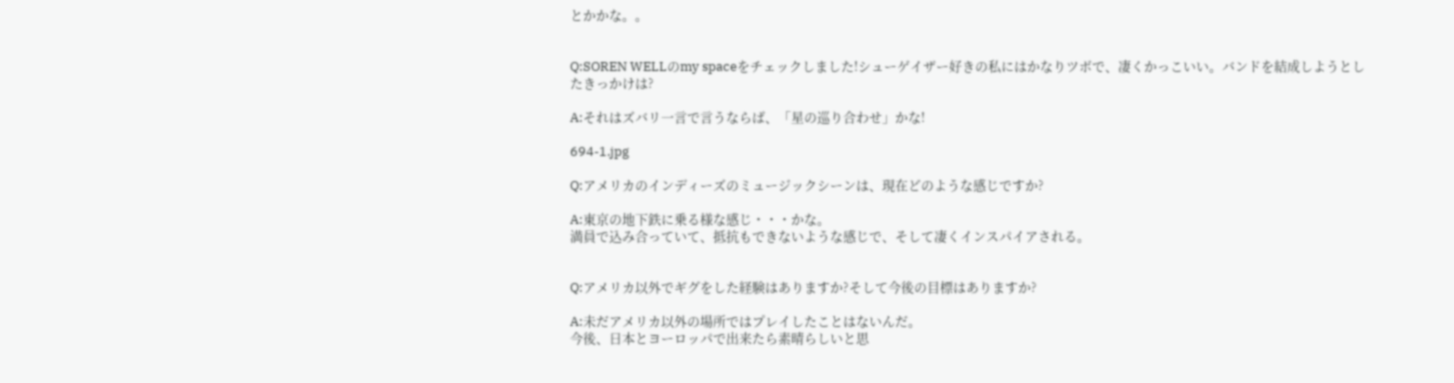とかかな。。


Q:SOREN WELLのmy spaceをチェックしました!シューゲイザー好きの私にはかなりツボで、凄くかっこいい。バンドを結成しようとしたきっかけは?

A:それはズバリ一言で言うならば、「星の巡り合わせ」かな!

694-1.jpg

Q:アメリカのインディーズのミュージックシーンは、現在どのような感じですか?

A:東京の地下鉄に乗る様な感じ・・・かな。
満員で込み合っていて、抵抗もできないような感じで、そして凄くインスパイアされる。


Q:アメリカ以外でギグをした経験はありますか?そして今後の目標はありますか?

A:未だアメリカ以外の場所ではプレイしたことはないんだ。
今後、日本とヨーロッパで出来たら素晴らしいと思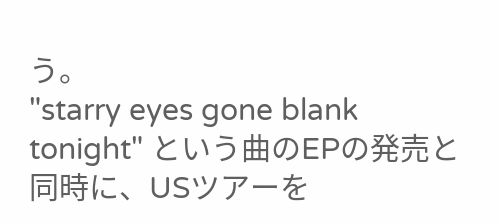う。
"starry eyes gone blank tonight" という曲のEPの発売と同時に、USツアーを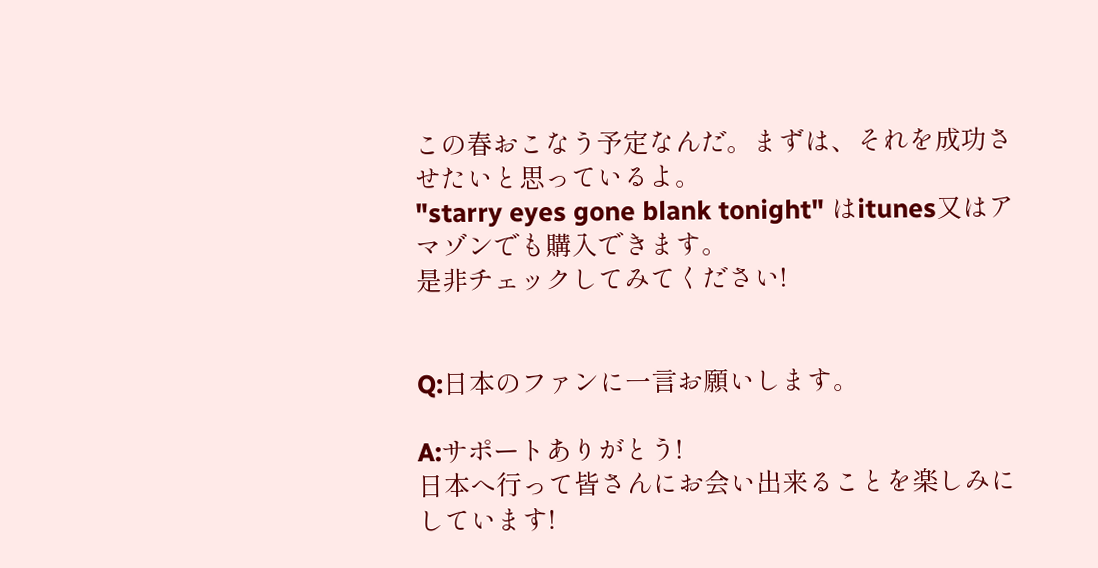この春おこなう予定なんだ。まずは、それを成功させたいと思っているよ。
"starry eyes gone blank tonight" はitunes又はアマゾンでも購入できます。
是非チェックしてみてください!


Q:日本のファンに一言お願いします。

A:サポートありがとう!
日本へ行って皆さんにお会い出来ることを楽しみにしています!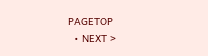PAGETOP
  • NEXT >